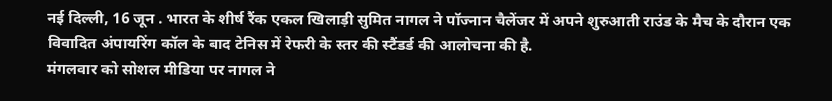नई दिल्ली, 16 जून . भारत के शीर्ष रैंक एकल खिलाड़ी सुमित नागल ने पॉज्नान चैलेंजर में अपने शुरुआती राउंड के मैच के दौरान एक विवादित अंपायरिंग कॉल के बाद टेनिस में रेफरी के स्तर की स्टैंडर्ड की आलोचना की है.
मंगलवार को सोशल मीडिया पर नागल ने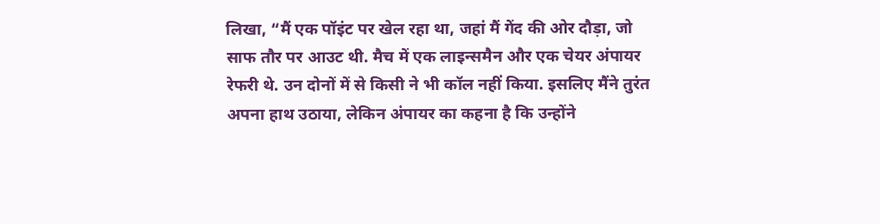लिखा, “मैं एक पॉइंट पर खेल रहा था, जहां मैं गेंद की ओर दौड़ा, जो साफ तौर पर आउट थी. मैच में एक लाइन्समैन और एक चेयर अंपायर रेफरी थे. उन दोनों में से किसी ने भी कॉल नहीं किया. इसलिए मैंने तुरंत अपना हाथ उठाया, लेकिन अंपायर का कहना है कि उन्होंने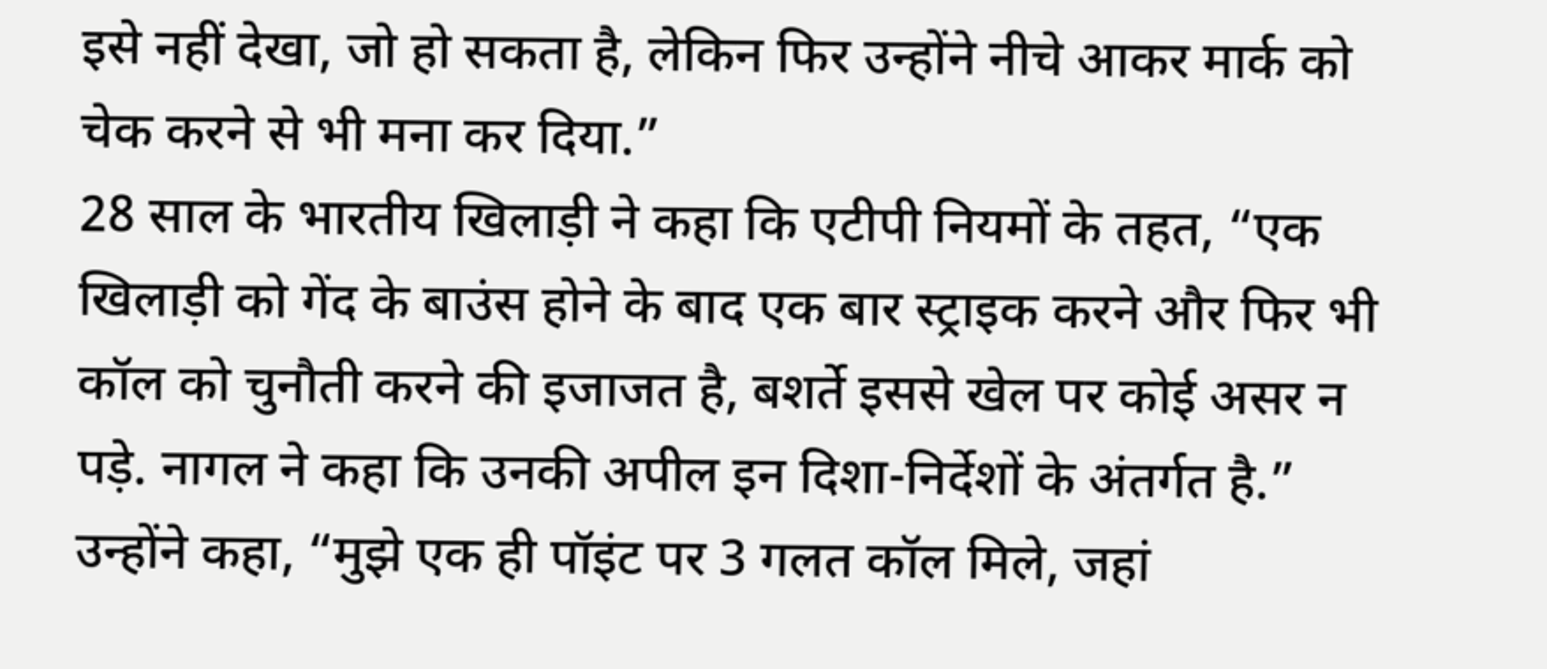इसे नहीं देखा, जो हो सकता है, लेकिन फिर उन्होंने नीचे आकर मार्क को चेक करने से भी मना कर दिया.”
28 साल के भारतीय खिलाड़ी ने कहा कि एटीपी नियमों के तहत, “एक खिलाड़ी को गेंद के बाउंस होने के बाद एक बार स्ट्राइक करने और फिर भी कॉल को चुनौती करने की इजाजत है, बशर्ते इससे खेल पर कोई असर न पड़े. नागल ने कहा कि उनकी अपील इन दिशा-निर्देशों के अंतर्गत है.”
उन्होंने कहा, “मुझे एक ही पॉइंट पर 3 गलत कॉल मिले, जहां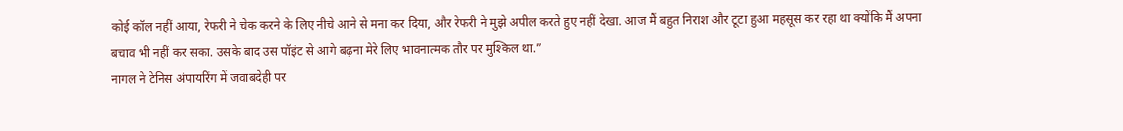कोई कॉल नहीं आया, रेफरी ने चेक करने के लिए नीचे आने से मना कर दिया, और रेफरी ने मुझे अपील करते हुए नहीं देखा. आज मैं बहुत निराश और टूटा हुआ महसूस कर रहा था क्योंकि मैं अपना बचाव भी नहीं कर सका. उसके बाद उस पॉइंट से आगे बढ़ना मेरे लिए भावनात्मक तौर पर मुश्किल था.”
नागल ने टेनिस अंपायरिंग में जवाबदेही पर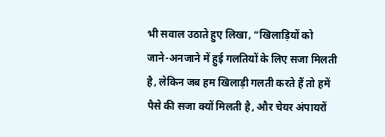भी सवाल उठाते हुए लिखा, “खिलाड़ियों को जाने-अनजाने में हुई गलतियों के लिए सजा मिलती है, लेकिन जब हम खिलाड़ी गलती करते हैं तो हमें पैसे की सजा क्यों मिलती है, और चेयर अंपायरों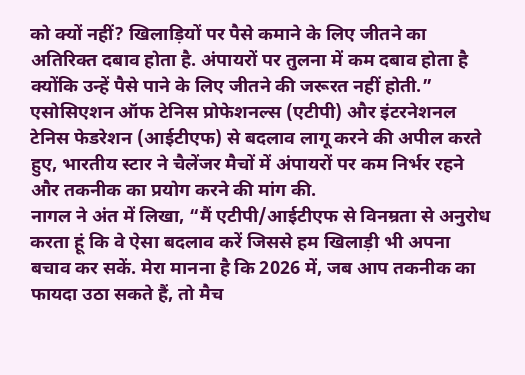को क्यों नहीं? खिलाड़ियों पर पैसे कमाने के लिए जीतने का अतिरिक्त दबाव होता है. अंपायरों पर तुलना में कम दबाव होता है क्योंकि उन्हें पैसे पाने के लिए जीतने की जरूरत नहीं होती.”
एसोसिएशन ऑफ टेनिस प्रोफेशनल्स (एटीपी) और इंटरनेशनल टेनिस फेडरेशन (आईटीएफ) से बदलाव लागू करने की अपील करते हुए, भारतीय स्टार ने चैलेंजर मैचों में अंपायरों पर कम निर्भर रहने और तकनीक का प्रयोग करने की मांग की.
नागल ने अंत में लिखा, “मैं एटीपी/आईटीएफ से विनम्रता से अनुरोध करता हूं कि वे ऐसा बदलाव करें जिससे हम खिलाड़ी भी अपना बचाव कर सकें. मेरा मानना है कि 2026 में, जब आप तकनीक का फायदा उठा सकते हैं, तो मैच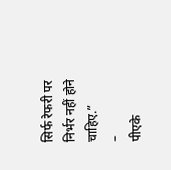सिर्फ रेफरी पर निर्भर नहीं होने चाहिए.”
–
पीएके